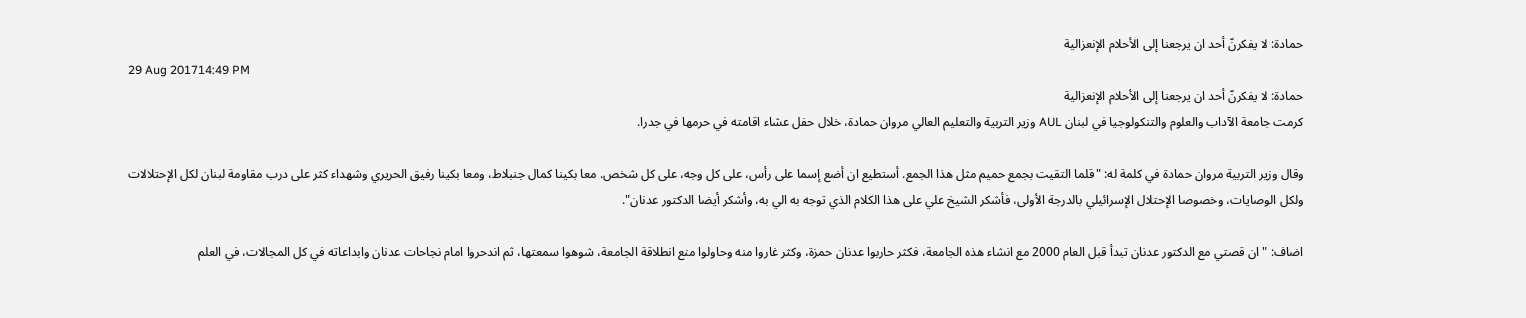حمادة: لا يفكرنّ أحد ان يرجعنا إلى الأحلام الإنعزالية
29 Aug 201714:49 PM
حمادة: لا يفكرنّ أحد ان يرجعنا إلى الأحلام الإنعزالية
كرمت جامعة الآداب والعلوم والتنكولوجيا في لبنان AUL وزير التربية والتعليم العالي مروان حمادة، خلال حفل عشاء اقامته في حرمها في جدرا.

وقال وزير التربية مروان حمادة في كلمة له: "قلما التقيت بجمع حميم مثل هذا الجمع. أستطيع ان أضع إسما على رأس، على كل وجه، على كل شخص. معا بكينا كمال جنبلاط، ومعا بكينا رفيق الحريري وشهداء كثر على درب مقاومة لبنان لكل الإحتلالات ولكل الوصايات، وخصوصا الإحتلال الإسرائيلي بالدرجة الأولى، فأشكر الشيخ علي على هذا الكلام الذي توجه به الي به، وأشكر أيضا الدكتور عدنان".

اضاف: "ان قصتي مع الدكتور عدنان تبدأ قبل العام 2000 مع انشاء هذه الجامعة، فكثر حاربوا عدنان حمزة، وكثر غاروا منه وحاولوا منع انطلاقة الجامعة، شوهوا سمعتها، ثم اندحروا امام نجاحات عدنان وابداعاته في كل المجالات، في العلم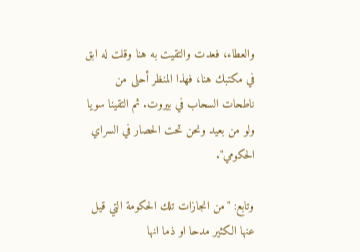والعطاء، فعدت والتقيت به هنا وقلت له ابق في مكتبك هنا، فهذا المنظر أحلى من ناطحات السحاب في بيروت. ثم التقينا سويا ولو من بعيد ونحن تحت الحصار في السراي الحكومي".

وتابع: "من انجازات تلك الحكومة التي قيل عنها الكثير مدحا او ذما انها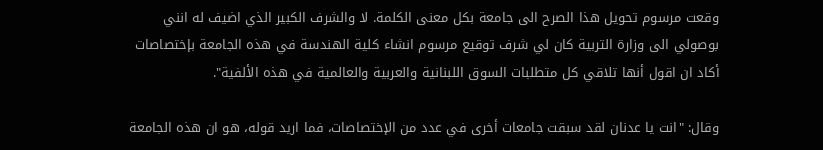وقعت مرسوم تحويل هذا الصرح الى جامعة بكل معنى الكلمة. لا والشرف الكبير الذي اضيف له انني بوصولي الى وزارة التربية كان لي شرف توقيع مرسوم انشاء كلية الهندسة في هذه الجامعة بإختصاصات أكاد ان اقول أنها تلاقي كل متطلبات السوق اللبنانية والعربية والعالمية في هذه الألفية".

وقال: "انت يا عدنان لقد سبقت جامعات أخرى في عدد من الإختصاصات، فما اريد قوله، هو ان هذه الجامعة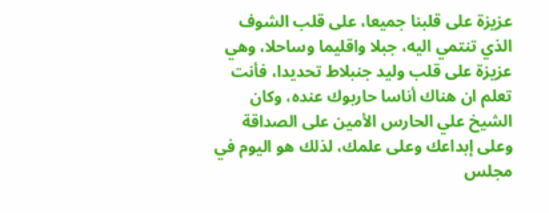عزيزة على قلبنا جميعا، على قلب الشوف الذي تنتمي اليه، جبلا واقليما وساحلا، وهي عزيزة على قلب وليد جنبلاط تحديدا، فأنت تعلم ان هناك أناسا حاربوك عنده، وكان الشيخ علي الحارس الأمين على الصداقة وعلى إبداعك وعلى علمك، لذلك هو اليوم في مجلس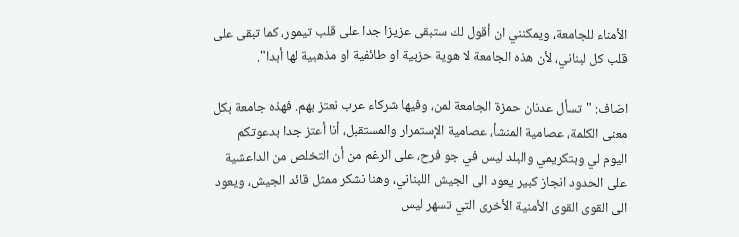الأمناء للجامعة، ويمكنني ان أقول لك ستبقى عزيزا جدا على قلب تيمور، كما تبقى على قلب كل لبناني، لأن هذه الجامعة لا هوية حزبية او طائفية او مذهبية لها أبدا".

اضاف: "تسأل عدنان حمزة الجامعة لمن، وفيها شركاء عرب نعتز بهم. فهذه جامعة بكل معنى الكلمة، عصامية المنشأ، عصامية الإستمرار والمستقبل، أنا أعتز جدا بدعوتكم اليوم لي وبتكريمي والبلد ليس في جو فرح، على الرغم من أن التخلص من الداعشية على الحدود انجاز كبير يعود الى الجيش اللبناني، وهنا نشكر ممثل قائد الجيش، ويعود الى القوى القوى الأمنية الأخرى التي تسهر ليس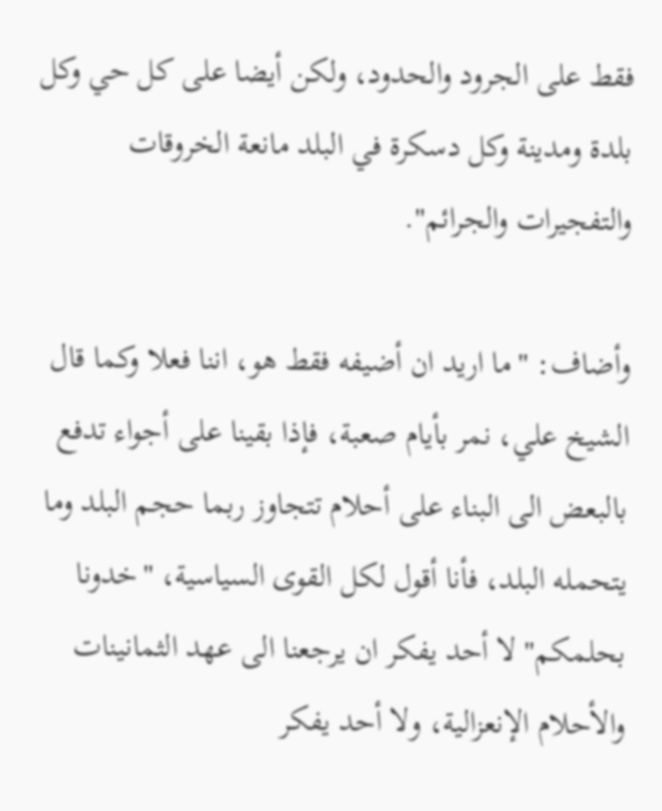فقط على الجرود والحدود، ولكن أيضا على كل حي وكل بلدة ومدينة وكل دسكرة في البلد مانعة الخروقات والتفجيرات والجرائم".

وأضاف: "ما اريد ان أضيفه فقط هو، اننا فعلا وكما قال الشيخ علي، نمر بأيام صعبة، فإذا بقينا على أجواء تدفع بالبعض الى البناء على أحلام تتجاوز ربما حجم البلد وما يتحمله البلد، فأنا أقول لكل القوى السياسية، "خدونا بحلمكم" لا أحد يفكر ان يرجعنا الى عهد الثمانينات والأحلام الإنعزالية، ولا أحد يفكر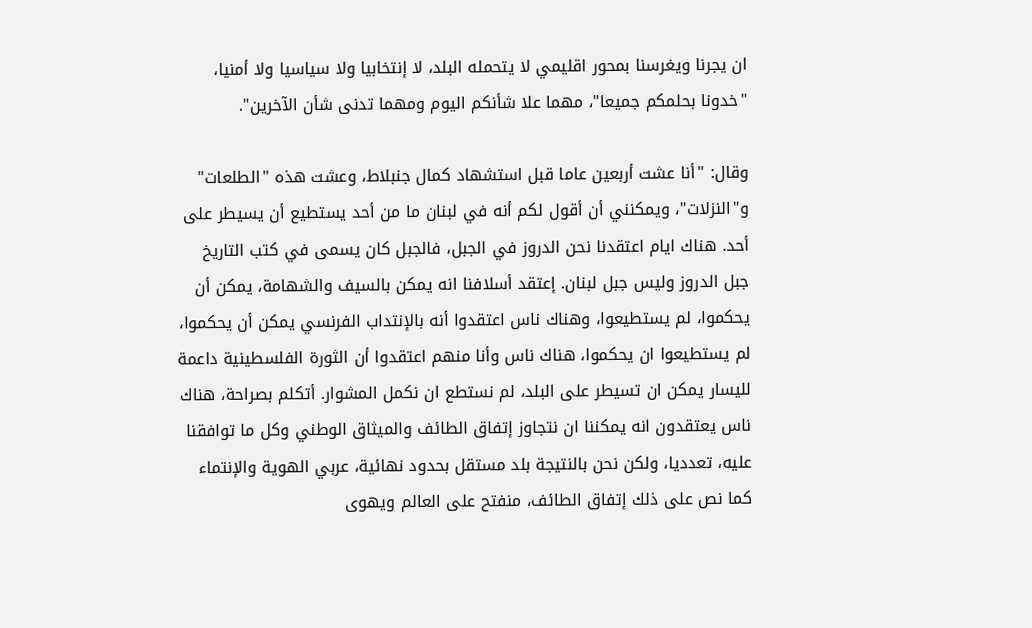ان يجرنا ويغرسنا بمحور اقليمي لا يتحمله البلد، لا إنتخابيا ولا سياسيا ولا أمنيا، "خدونا بحلمكم جميعا"، مهما علا شأنكم اليوم ومهما تدنى شأن الآخرين".

وقال: "أنا عشت أربعين عاما قبل استشهاد كمال جنبلاط، وعشت هذه "الطلعات" و"النزلات"، ويمكنني أن أقول لكم أنه في لبنان ما من أحد يستطيع أن يسيطر على أحد. هناك ايام اعتقدنا نحن الدروز في الجبل، فالجبل كان يسمى في كتب التاريخ جبل الدروز وليس جبل لبنان. إعتقد أسلافنا انه يمكن بالسيف والشهامة، يمكن أن يحكموا، لم يستطيعوا، وهناك ناس اعتقدوا أنه بالإنتداب الفرنسي يمكن أن يحكموا، لم يستطيعوا ان يحكموا، هناك ناس وأنا منهم اعتقدوا أن الثورة الفلسطينية داعمة لليسار يمكن ان تسيطر على البلد، لم نستطع ان نكمل المشوار. أتكلم بصراحة، هناك ناس يعتقدون انه يمكننا ان نتجاوز إتفاق الطائف والميثاق الوطني وكل ما توافقنا عليه، تعدديا، ولكن نحن بالنتيجة بلد مستقل بحدود نهائية، عربي الهوية والإنتماء كما نص على ذلك إتفاق الطائف، منفتح على العالم ويهوى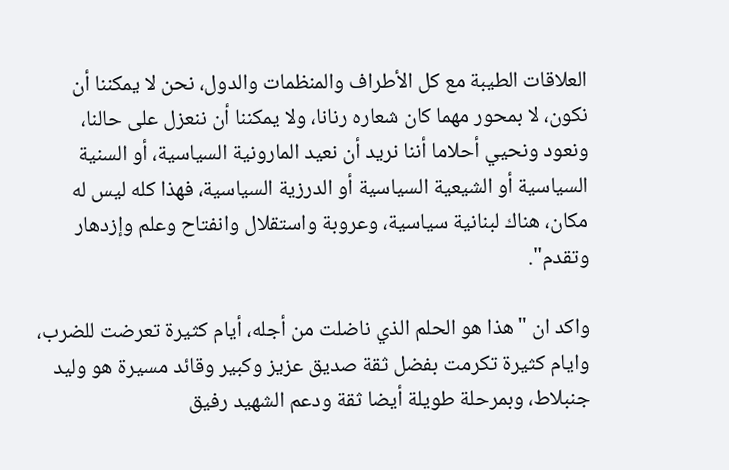العلاقات الطيبة مع كل الأطراف والمنظمات والدول، نحن لا يمكننا أن نكون، لا بمحور مهما كان شعاره رنانا، ولا يمكننا أن ننعزل على حالنا، ونعود ونحيي أحلاما أننا نريد أن نعيد المارونية السياسية، أو السنية السياسية أو الشيعية السياسية أو الدرزية السياسية، فهذا كله ليس له مكان، هناك لبنانية سياسية، وعروبة واستقلال وانفتاح وعلم وإزدهار وتقدم".

واكد ان "هذا هو الحلم الذي ناضلت من أجله، أيام كثيرة تعرضت للضرب، وايام كثيرة تكرمت بفضل ثقة صديق عزيز وكبير وقائد مسيرة هو وليد جنبلاط، وبمرحلة طويلة أيضا ثقة ودعم الشهيد رفيق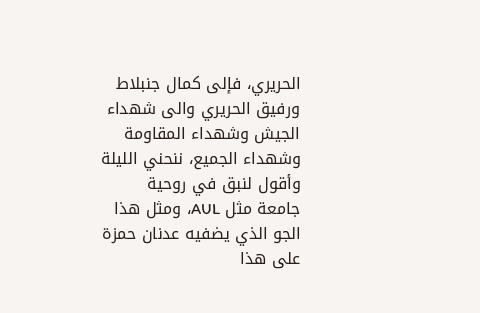الحريري، فإلى كمال جنبلاط ورفيق الحريري والى شهداء الجيش وشهداء المقاومة وشهداء الجميع، ننحني الليلة وأقول لنبق في روحية جامعة مثل AUL، ومثل هذا الجو الذي يضفيه عدنان حمزة على هذا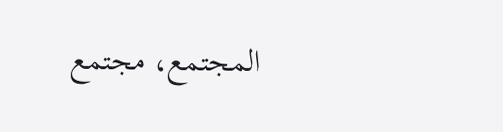المجتمع، مجتمع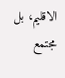الاقليم، بل مجتمع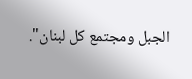الجبل ومجتمع كل لبنان".